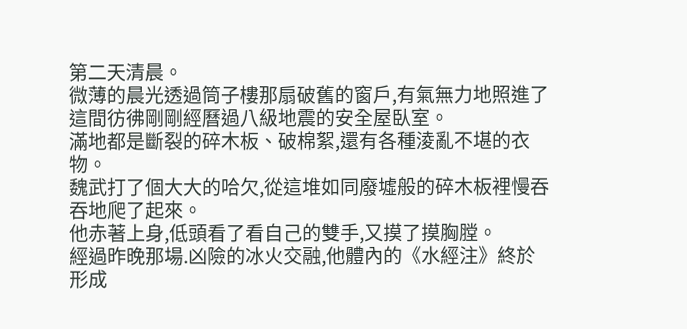第二天清晨。
微薄的晨光透過筒子樓那扇破舊的窗戶,有氣無力地照進了這間彷彿剛剛經曆過八級地震的安全屋臥室。
滿地都是斷裂的碎木板、破棉絮,還有各種淩亂不堪的衣物。
魏武打了個大大的哈欠,從這堆如同廢墟般的碎木板裡慢吞吞地爬了起來。
他赤著上身,低頭看了看自己的雙手,又摸了摸胸膛。
經過昨晚那場.凶險的冰火交融,他體內的《水經注》終於形成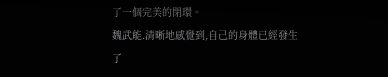了一個完美的閉環。
魏武能.清晰地感覺到,自己的身體已經發生了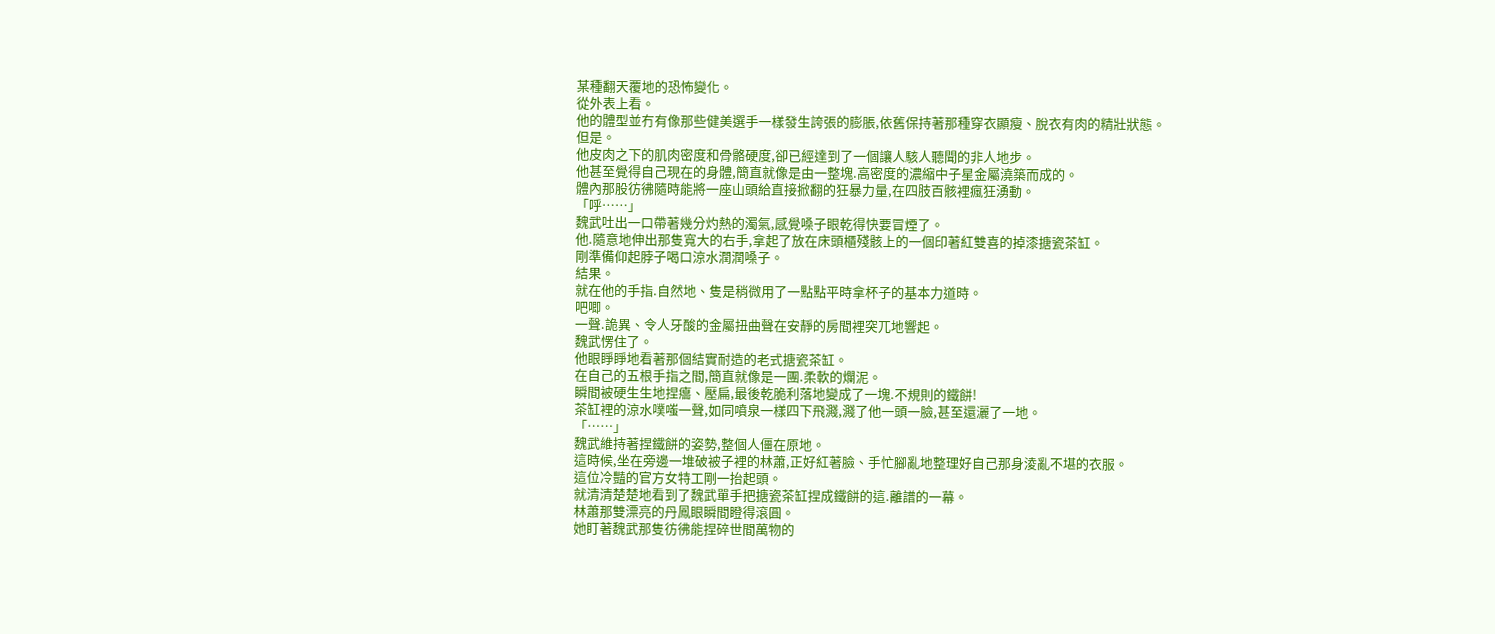某種翻天覆地的恐怖變化。
從外表上看。
他的體型並冇有像那些健美選手一樣發生誇張的膨脹,依舊保持著那種穿衣顯瘦、脫衣有肉的精壯狀態。
但是。
他皮肉之下的肌肉密度和骨骼硬度,卻已經達到了一個讓人駭人聽聞的非人地步。
他甚至覺得自己現在的身體,簡直就像是由一整塊.高密度的濃縮中子星金屬澆築而成的。
體內那股彷彿隨時能將一座山頭給直接掀翻的狂暴力量,在四肢百骸裡瘋狂湧動。
「呼……」
魏武吐出一口帶著幾分灼熱的濁氣,感覺嗓子眼乾得快要冒煙了。
他.隨意地伸出那隻寬大的右手,拿起了放在床頭櫃殘骸上的一個印著紅雙喜的掉漆搪瓷茶缸。
剛準備仰起脖子喝口涼水潤潤嗓子。
結果。
就在他的手指.自然地、隻是稍微用了一點點平時拿杯子的基本力道時。
吧唧。
一聲.詭異、令人牙酸的金屬扭曲聲在安靜的房間裡突兀地響起。
魏武愣住了。
他眼睜睜地看著那個結實耐造的老式搪瓷茶缸。
在自己的五根手指之間,簡直就像是一團.柔軟的爛泥。
瞬間被硬生生地捏癟、壓扁,最後乾脆利落地變成了一塊.不規則的鐵餅!
茶缸裡的涼水噗嗤一聲,如同噴泉一樣四下飛濺,濺了他一頭一臉,甚至還灑了一地。
「……」
魏武維持著捏鐵餅的姿勢,整個人僵在原地。
這時候,坐在旁邊一堆破被子裡的林蕭,正好紅著臉、手忙腳亂地整理好自己那身淩亂不堪的衣服。
這位冷豔的官方女特工剛一抬起頭。
就清清楚楚地看到了魏武單手把搪瓷茶缸捏成鐵餅的這.離譜的一幕。
林蕭那雙漂亮的丹鳳眼瞬間瞪得滾圓。
她盯著魏武那隻彷彿能捏碎世間萬物的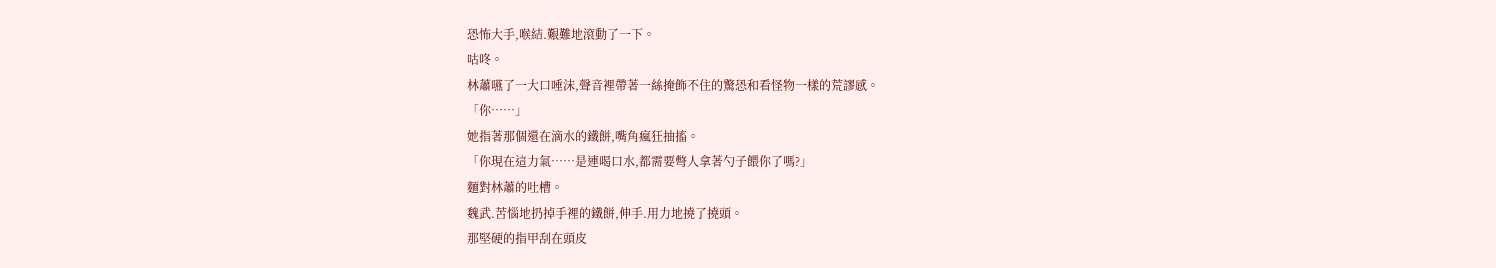恐怖大手,喉結.艱難地滾動了一下。
咕咚。
林蕭嚥了一大口唾沫,聲音裡帶著一絲掩飾不住的驚恐和看怪物一樣的荒謬感。
「你……」
她指著那個還在滴水的鐵餅,嘴角瘋狂抽搐。
「你現在這力氣……是連喝口水,都需要彆人拿著勺子餵你了嗎?」
麵對林蕭的吐槽。
魏武.苦惱地扔掉手裡的鐵餅,伸手.用力地撓了撓頭。
那堅硬的指甲刮在頭皮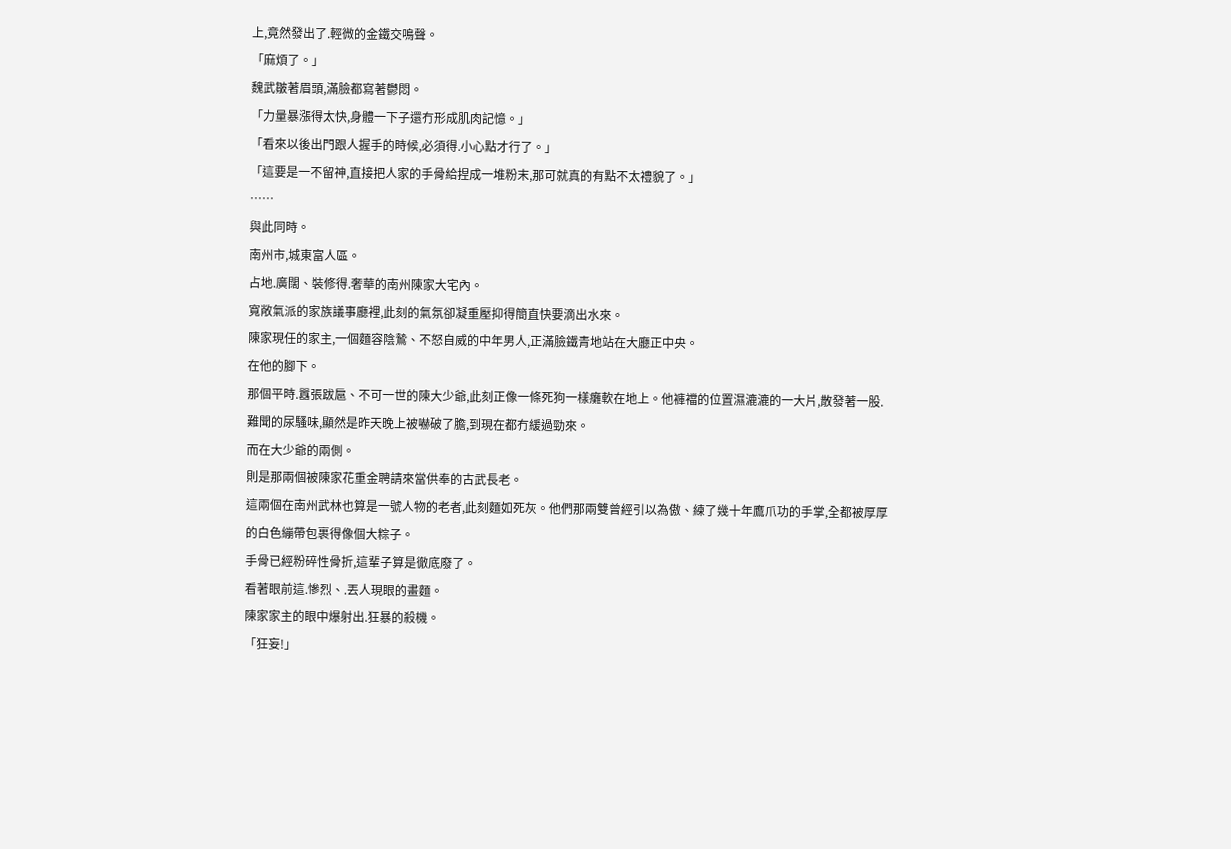上,竟然發出了.輕微的金鐵交鳴聲。
「麻煩了。」
魏武皺著眉頭,滿臉都寫著鬱悶。
「力量暴漲得太快,身體一下子還冇形成肌肉記憶。」
「看來以後出門跟人握手的時候,必須得.小心點才行了。」
「這要是一不留神,直接把人家的手骨給捏成一堆粉末,那可就真的有點不太禮貌了。」
……
與此同時。
南州市,城東富人區。
占地.廣闊、裝修得.奢華的南州陳家大宅內。
寬敞氣派的家族議事廳裡,此刻的氣氛卻凝重壓抑得簡直快要滴出水來。
陳家現任的家主,一個麵容陰鷙、不怒自威的中年男人,正滿臉鐵青地站在大廳正中央。
在他的腳下。
那個平時.囂張跋扈、不可一世的陳大少爺,此刻正像一條死狗一樣癱軟在地上。他褲襠的位置濕漉漉的一大片,散發著一股.難聞的尿騷味,顯然是昨天晚上被嚇破了膽,到現在都冇緩過勁來。
而在大少爺的兩側。
則是那兩個被陳家花重金聘請來當供奉的古武長老。
這兩個在南州武林也算是一號人物的老者,此刻麵如死灰。他們那兩雙曾經引以為傲、練了幾十年鷹爪功的手掌,全都被厚厚的白色繃帶包裹得像個大粽子。
手骨已經粉碎性骨折,這輩子算是徹底廢了。
看著眼前這.慘烈、.丟人現眼的畫麵。
陳家家主的眼中爆射出.狂暴的殺機。
「狂妄!」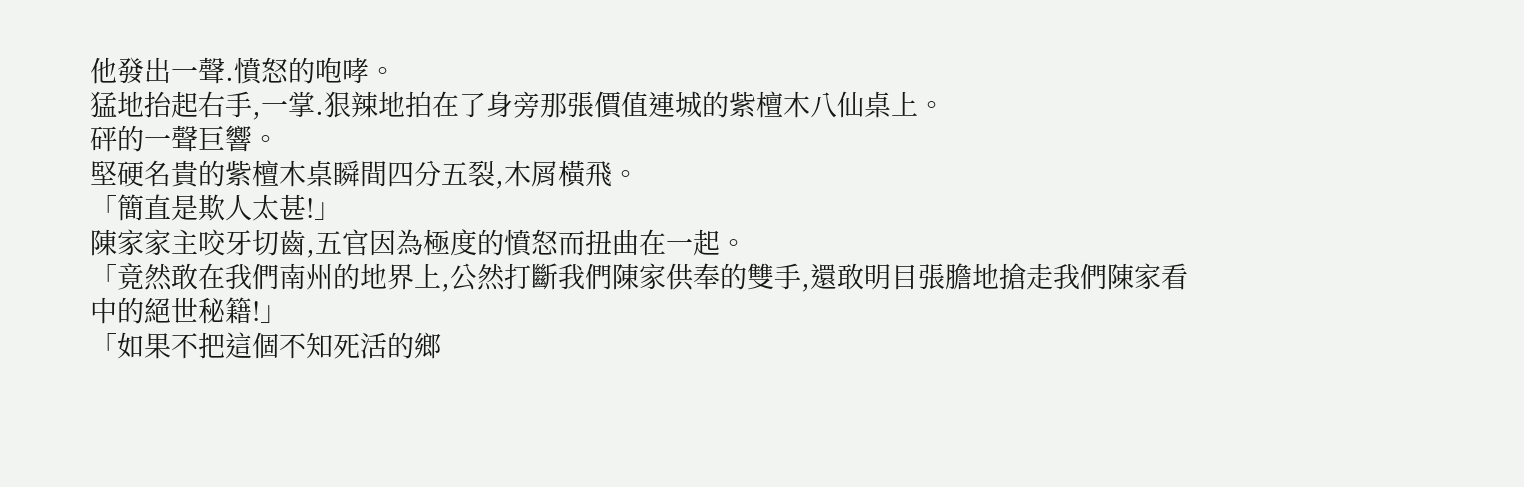他發出一聲.憤怒的咆哮。
猛地抬起右手,一掌.狠辣地拍在了身旁那張價值連城的紫檀木八仙桌上。
砰的一聲巨響。
堅硬名貴的紫檀木桌瞬間四分五裂,木屑橫飛。
「簡直是欺人太甚!」
陳家家主咬牙切齒,五官因為極度的憤怒而扭曲在一起。
「竟然敢在我們南州的地界上,公然打斷我們陳家供奉的雙手,還敢明目張膽地搶走我們陳家看中的絕世秘籍!」
「如果不把這個不知死活的鄉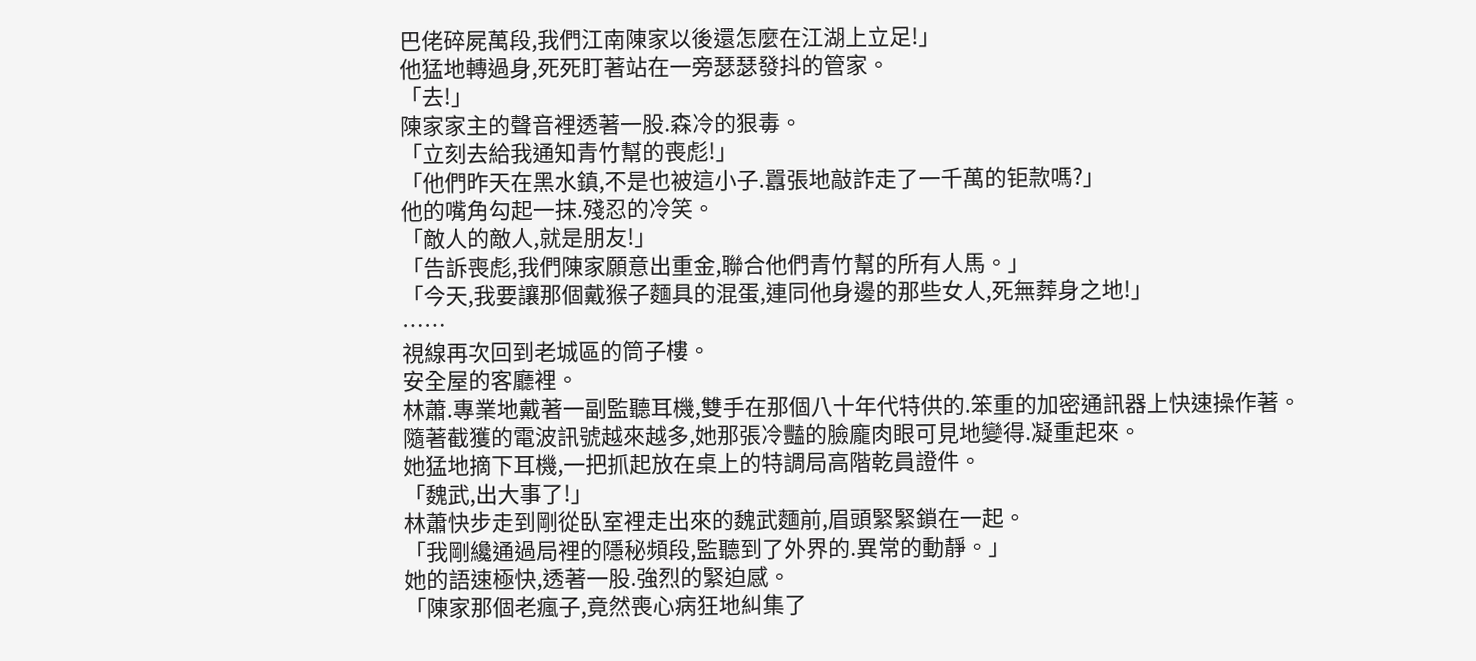巴佬碎屍萬段,我們江南陳家以後還怎麼在江湖上立足!」
他猛地轉過身,死死盯著站在一旁瑟瑟發抖的管家。
「去!」
陳家家主的聲音裡透著一股.森冷的狠毒。
「立刻去給我通知青竹幫的喪彪!」
「他們昨天在黑水鎮,不是也被這小子.囂張地敲詐走了一千萬的钜款嗎?」
他的嘴角勾起一抹.殘忍的冷笑。
「敵人的敵人,就是朋友!」
「告訴喪彪,我們陳家願意出重金,聯合他們青竹幫的所有人馬。」
「今天,我要讓那個戴猴子麵具的混蛋,連同他身邊的那些女人,死無葬身之地!」
……
視線再次回到老城區的筒子樓。
安全屋的客廳裡。
林蕭.專業地戴著一副監聽耳機,雙手在那個八十年代特供的.笨重的加密通訊器上快速操作著。
隨著截獲的電波訊號越來越多,她那張冷豔的臉龐肉眼可見地變得.凝重起來。
她猛地摘下耳機,一把抓起放在桌上的特調局高階乾員證件。
「魏武,出大事了!」
林蕭快步走到剛從臥室裡走出來的魏武麵前,眉頭緊緊鎖在一起。
「我剛纔通過局裡的隱秘頻段,監聽到了外界的.異常的動靜。」
她的語速極快,透著一股.強烈的緊迫感。
「陳家那個老瘋子,竟然喪心病狂地糾集了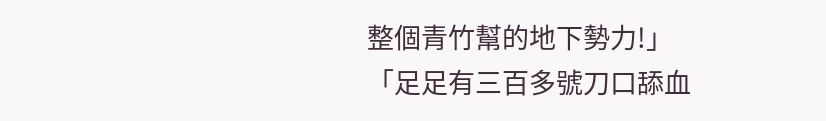整個青竹幫的地下勢力!」
「足足有三百多號刀口舔血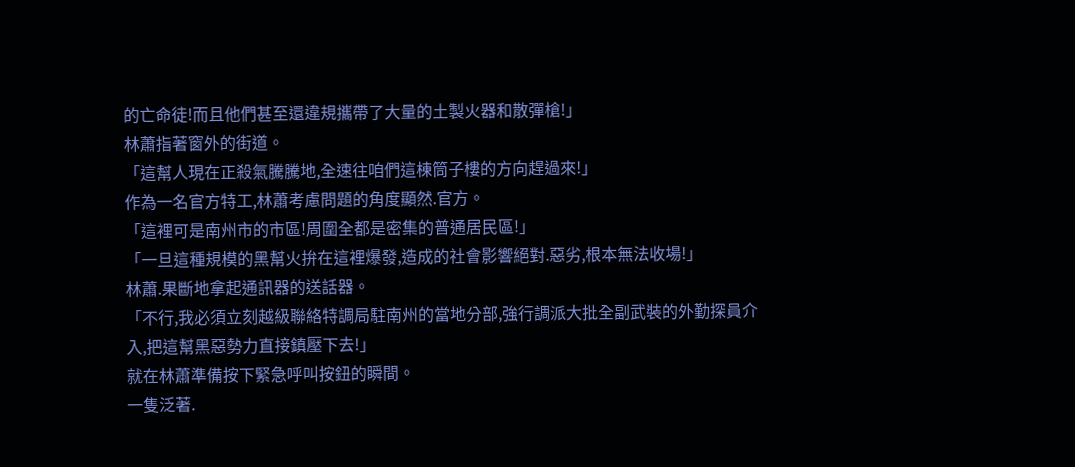的亡命徒!而且他們甚至還違規攜帶了大量的土製火器和散彈槍!」
林蕭指著窗外的街道。
「這幫人現在正殺氣騰騰地,全速往咱們這棟筒子樓的方向趕過來!」
作為一名官方特工,林蕭考慮問題的角度顯然.官方。
「這裡可是南州市的市區!周圍全都是密集的普通居民區!」
「一旦這種規模的黑幫火拚在這裡爆發,造成的社會影響絕對.惡劣,根本無法收場!」
林蕭.果斷地拿起通訊器的送話器。
「不行,我必須立刻越級聯絡特調局駐南州的當地分部,強行調派大批全副武裝的外勤探員介入,把這幫黑惡勢力直接鎮壓下去!」
就在林蕭準備按下緊急呼叫按鈕的瞬間。
一隻泛著.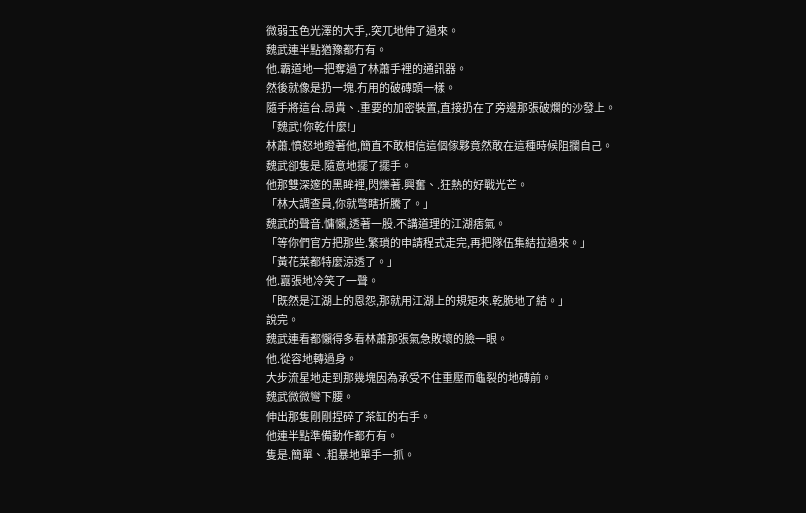微弱玉色光澤的大手,.突兀地伸了過來。
魏武連半點猶豫都冇有。
他.霸道地一把奪過了林蕭手裡的通訊器。
然後就像是扔一塊.冇用的破磚頭一樣。
隨手將這台.昂貴、.重要的加密裝置,直接扔在了旁邊那張破爛的沙發上。
「魏武!你乾什麼!」
林蕭.憤怒地瞪著他,簡直不敢相信這個傢夥竟然敢在這種時候阻攔自己。
魏武卻隻是.隨意地擺了擺手。
他那雙深邃的黑眸裡,閃爍著.興奮、.狂熱的好戰光芒。
「林大調查員,你就彆瞎折騰了。」
魏武的聲音.慵懶,透著一股.不講道理的江湖痞氣。
「等你們官方把那些.繁瑣的申請程式走完,再把隊伍集結拉過來。」
「黃花菜都特麼涼透了。」
他.囂張地冷笑了一聲。
「既然是江湖上的恩怨,那就用江湖上的規矩來.乾脆地了結。」
說完。
魏武連看都懶得多看林蕭那張氣急敗壞的臉一眼。
他.從容地轉過身。
大步流星地走到那幾塊因為承受不住重壓而龜裂的地磚前。
魏武微微彎下腰。
伸出那隻剛剛捏碎了茶缸的右手。
他連半點準備動作都冇有。
隻是.簡單、.粗暴地單手一抓。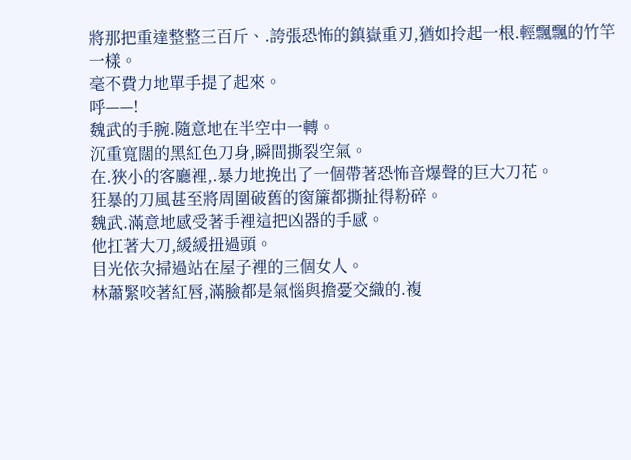將那把重達整整三百斤、.誇張恐怖的鎮嶽重刃,猶如拎起一根.輕飄飄的竹竿一樣。
毫不費力地單手提了起來。
呼——!
魏武的手腕.隨意地在半空中一轉。
沉重寬闊的黑紅色刀身,瞬間撕裂空氣。
在.狹小的客廳裡,.暴力地挽出了一個帶著恐怖音爆聲的巨大刀花。
狂暴的刀風甚至將周圍破舊的窗簾都撕扯得粉碎。
魏武.滿意地感受著手裡這把凶器的手感。
他扛著大刀,緩緩扭過頭。
目光依次掃過站在屋子裡的三個女人。
林蕭緊咬著紅唇,滿臉都是氣惱與擔憂交織的.複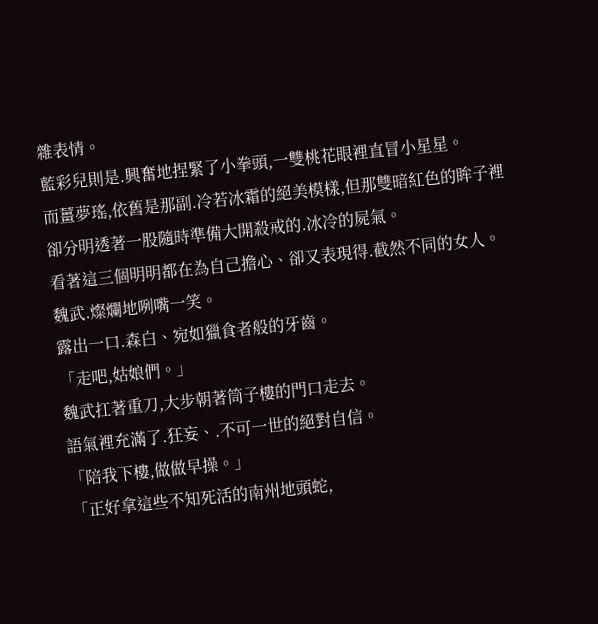雜表情。
藍彩兒則是.興奮地捏緊了小拳頭,一雙桃花眼裡直冒小星星。
而薑夢瑤,依舊是那副.冷若冰霜的絕美模樣,但那雙暗紅色的眸子裡卻分明透著一股隨時準備大開殺戒的.冰冷的屍氣。
看著這三個明明都在為自己擔心、卻又表現得.截然不同的女人。
魏武.燦爛地咧嘴一笑。
露出一口.森白、宛如獵食者般的牙齒。
「走吧,姑娘們。」
魏武扛著重刀,大步朝著筒子樓的門口走去。
語氣裡充滿了.狂妄、.不可一世的絕對自信。
「陪我下樓,做做早操。」
「正好拿這些不知死活的南州地頭蛇,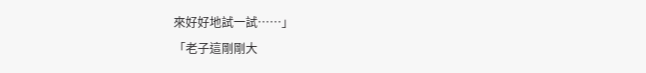來好好地試一試……」
「老子這剛剛大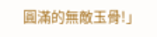圓滿的無敵玉骨!」